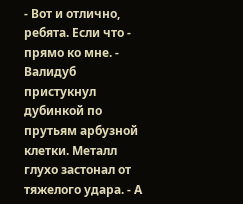- Вот и отлично, ребята. Если что - прямо ко мне. - Валидуб пристукнул дубинкой по прутьям арбузной клетки. Металл глухо застонал от тяжелого удара. - А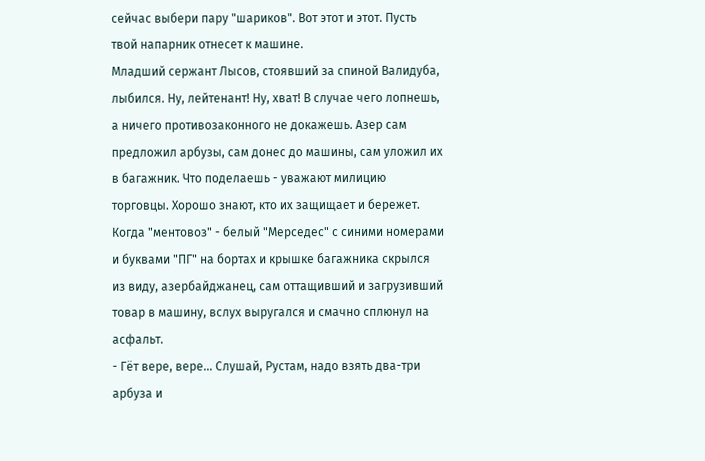сейчас выбери пару "шариков". Вот этот и этот. Пусть твой напарник отнесет к машине.
Младший сержант Лысов, стоявший за спиной Валидуба, лыбился. Ну, лейтенант! Ну, хват! В случае чего лопнешь, а ничего противозаконного не докажешь. Азер сам предложил арбузы, сам донес до машины, сам уложил их в багажник. Что поделаешь - уважают милицию торговцы. Хорошо знают, кто их защищает и бережет.
Когда "ментовоз" - белый "Мерседес" с синими номерами и буквами "ПГ" на бортах и крышке багажника скрылся из виду, азербайджанец, сам оттащивший и загрузивший товар в машину, вслух выругался и смачно сплюнул на асфальт.
- Гёт вере, вере... Слушай, Рустам, надо взять два-три арбуза и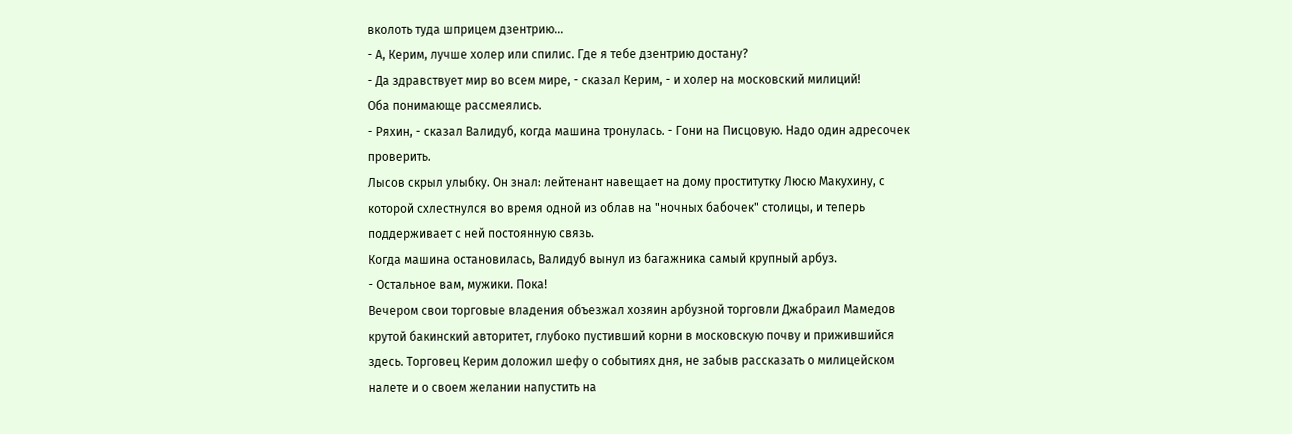вколоть туда шприцем дзентрию...
- А, Керим, лучше холер или спилис. Где я тебе дзентрию достану?
- Да здравствует мир во всем мире, - сказал Керим, - и холер на московский милиций!
Оба понимающе рассмеялись.
- Ряхин, - сказал Валидуб, когда машина тронулась. - Гони на Писцовую. Надо один адресочек проверить.
Лысов скрыл улыбку. Он знал: лейтенант навещает на дому проститутку Люсю Макухину, с которой схлестнулся во время одной из облав на "ночных бабочек" столицы, и теперь поддерживает с ней постоянную связь.
Когда машина остановилась, Валидуб вынул из багажника самый крупный арбуз.
- Остальное вам, мужики. Пока!
Вечером свои торговые владения объезжал хозяин арбузной торговли Джабраил Мамедов крутой бакинский авторитет, глубоко пустивший корни в московскую почву и прижившийся здесь. Торговец Керим доложил шефу о событиях дня, не забыв рассказать о милицейском налете и о своем желании напустить на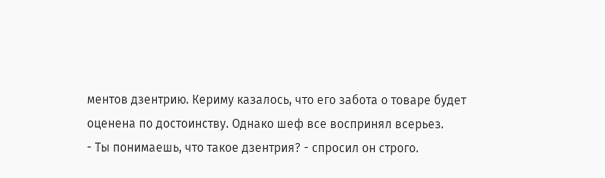ментов дзентрию. Кериму казалось, что его забота о товаре будет оценена по достоинству. Однако шеф все воспринял всерьез.
- Ты понимаешь, что такое дзентрия? - спросил он строго.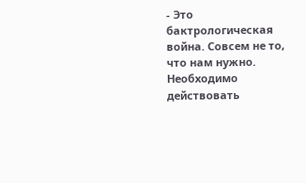- Это бактрологическая война. Совсем не то, что нам нужно. Необходимо действовать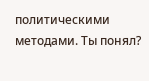политическими методами. Ты понял?